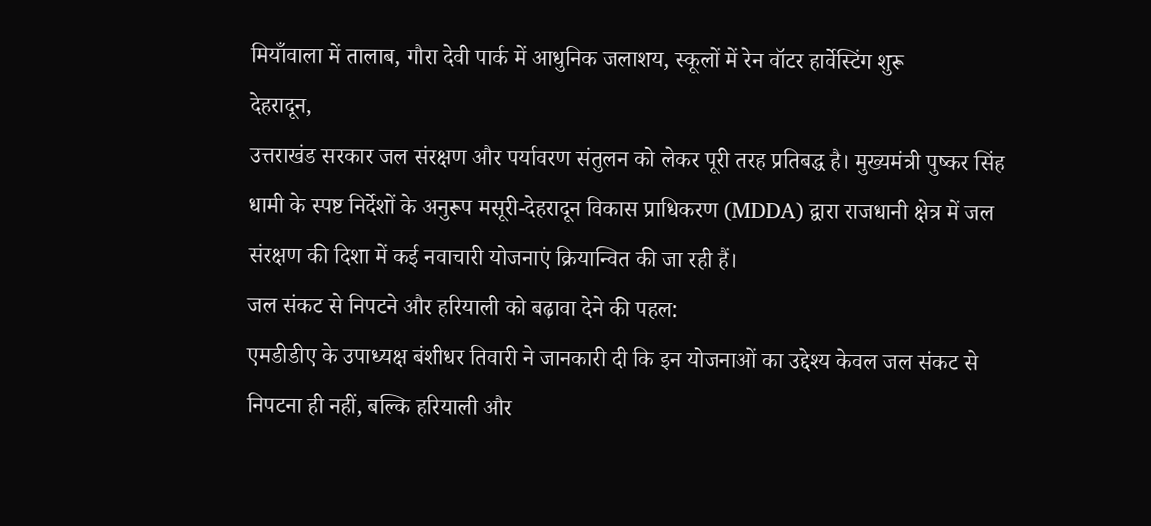मियाँवाला में तालाब, गौरा देवी पार्क में आधुनिक जलाशय, स्कूलों में रेन वॉटर हार्वेस्टिंग शुरू
देहरादून,
उत्तराखंड सरकार जल संरक्षण और पर्यावरण संतुलन को लेकर पूरी तरह प्रतिबद्ध है। मुख्यमंत्री पुष्कर सिंह धामी के स्पष्ट निर्देशों के अनुरूप मसूरी-देहरादून विकास प्राधिकरण (MDDA) द्वारा राजधानी क्षेत्र में जल संरक्षण की दिशा में कई नवाचारी योजनाएं क्रियान्वित की जा रही हैं।
जल संकट से निपटने और हरियाली को बढ़ावा देने की पहल:
एमडीडीए के उपाध्यक्ष बंशीधर तिवारी ने जानकारी दी कि इन योजनाओं का उद्देश्य केवल जल संकट से निपटना ही नहीं, बल्कि हरियाली और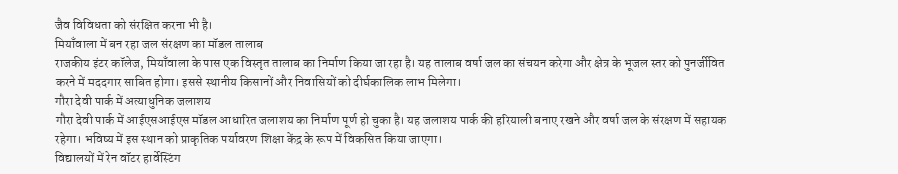जैव विविधता को संरक्षित करना भी है।
मियाँवाला में बन रहा जल संरक्षण का मॉडल तालाब
राजकीय इंटर कॉलेज, मियाँवाला के पास एक विस्तृत तालाब का निर्माण किया जा रहा है। यह तालाब वर्षा जल का संचयन करेगा और क्षेत्र के भूजल स्तर को पुनर्जीवित करने में मददगार साबित होगा। इससे स्थानीय किसानों और निवासियों को दीर्घकालिक लाभ मिलेगा।
गौरा देवी पार्क में अत्याधुनिक जलाशय
गौरा देवी पार्क में आईएसआईएस मॉडल आधारित जलाशय का निर्माण पूर्ण हो चुका है। यह जलाशय पार्क की हरियाली बनाए रखने और वर्षा जल के संरक्षण में सहायक रहेगा। भविष्य में इस स्थान को प्राकृतिक पर्यावरण शिक्षा केंद्र के रूप में विकसित किया जाएगा।
विद्यालयों में रेन वॉटर हार्वेस्टिंग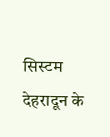सिस्टम
देहरादून के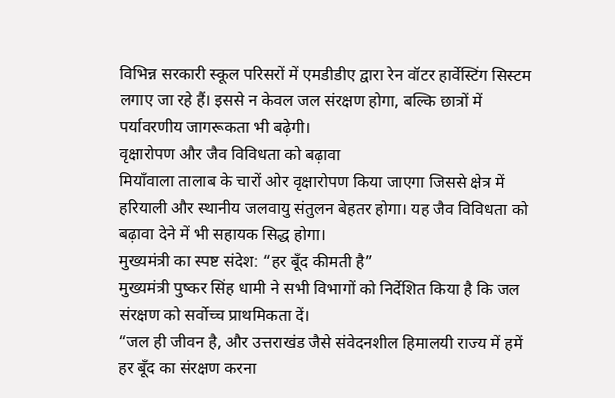विभिन्न सरकारी स्कूल परिसरों में एमडीडीए द्वारा रेन वॉटर हार्वेस्टिंग सिस्टम लगाए जा रहे हैं। इससे न केवल जल संरक्षण होगा, बल्कि छात्रों में पर्यावरणीय जागरूकता भी बढ़ेगी।
वृक्षारोपण और जैव विविधता को बढ़ावा
मियाँवाला तालाब के चारों ओर वृक्षारोपण किया जाएगा जिससे क्षेत्र में हरियाली और स्थानीय जलवायु संतुलन बेहतर होगा। यह जैव विविधता को बढ़ावा देने में भी सहायक सिद्ध होगा।
मुख्यमंत्री का स्पष्ट संदेश: “हर बूँद कीमती है”
मुख्यमंत्री पुष्कर सिंह धामी ने सभी विभागों को निर्देशित किया है कि जल संरक्षण को सर्वोच्च प्राथमिकता दें।
“जल ही जीवन है, और उत्तराखंड जैसे संवेदनशील हिमालयी राज्य में हमें हर बूँद का संरक्षण करना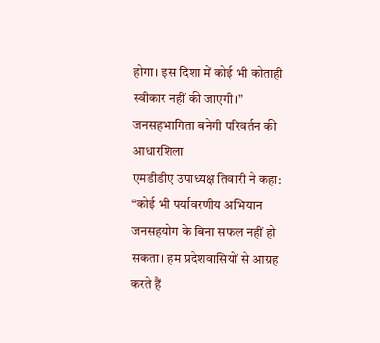होगा। इस दिशा में कोई भी कोताही स्वीकार नहीं की जाएगी।”
जनसहभागिता बनेगी परिवर्तन की आधारशिला
एमडीडीए उपाध्यक्ष तिवारी ने कहा:
“कोई भी पर्यावरणीय अभियान जनसहयोग के बिना सफल नहीं हो सकता। हम प्रदेशवासियों से आग्रह करते हैं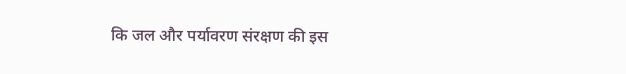कि जल और पर्यावरण संरक्षण की इस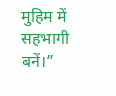मुहिम में सहभागी बनें।”